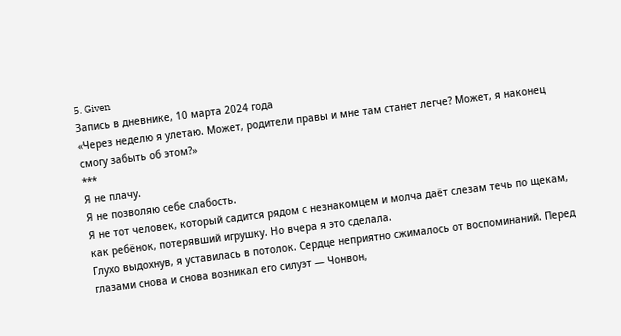5. Given
Запись в дневнике, 10 марта 2024 года
«Через неделю я улетаю. Может, родители правы и мне там станет легче? Может, я наконец смогу забыть об этом?»
***
Я не плачу.
Я не позволяю себе слабость.
Я не тот человек, который садится рядом с незнакомцем и молча даёт слезам течь по щекам, как ребёнок, потерявший игрушку. Но вчера я это сделала.
Глухо выдохнув, я уставилась в потолок. Сердце неприятно сжималось от воспоминаний. Перед глазами снова и снова возникал его силуэт — Чонвон,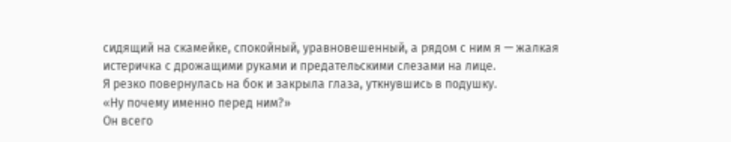сидящий на скамейке, спокойный, уравновешенный, а рядом с ним я — жалкая истеричка с дрожащими руками и предательскими слезами на лице.
Я резко повернулась на бок и закрыла глаза, уткнувшись в подушку.
«Ну почему именно перед ним?»
Он всего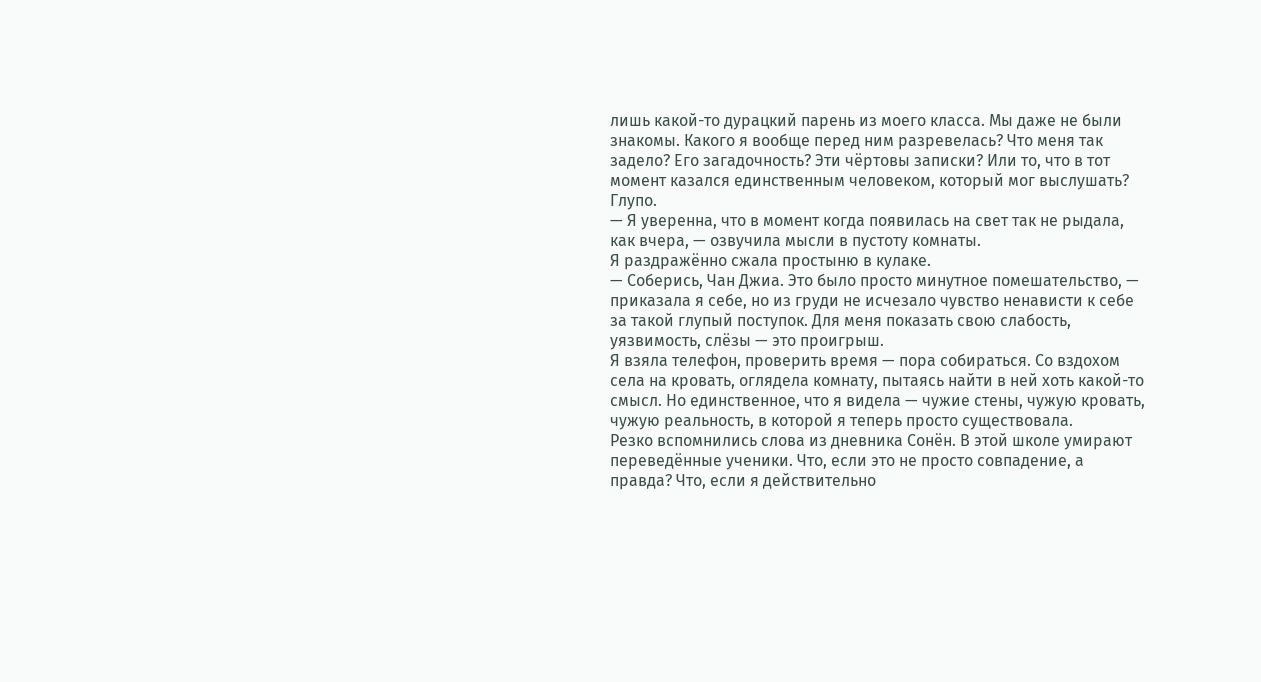лишь какой-то дурацкий парень из моего класса. Мы даже не были знакомы. Какого я вообще перед ним разревелась? Что меня так задело? Его загадочность? Эти чёртовы записки? Или то, что в тот момент казался единственным человеком, который мог выслушать? Глупо.
— Я уверенна, что в момент когда появилась на свет так не рыдала, как вчера, — озвучила мысли в пустоту комнаты.
Я раздражённо сжала простыню в кулаке.
— Соберись, Чан Джиа. Это было просто минутное помешательство, — приказала я себе, но из груди не исчезало чувство ненависти к себе за такой глупый поступок. Для меня показать свою слабость, уязвимость, слёзы — это проигрыш.
Я взяла телефон, проверить время — пора собираться. Со вздохом села на кровать, оглядела комнату, пытаясь найти в ней хоть какой-то смысл. Но единственное, что я видела — чужие стены, чужую кровать, чужую реальность, в которой я теперь просто существовала.
Резко вспомнились слова из дневника Сонён. В этой школе умирают переведённые ученики. Что, если это не просто совпадение, а правда? Что, если я действительно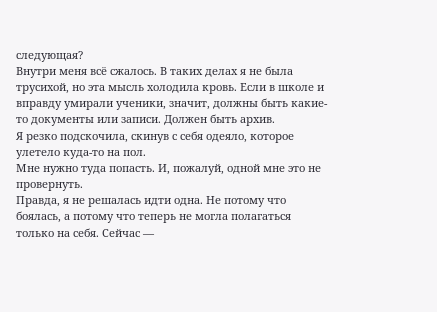следующая?
Внутри меня всё сжалось. В таких делах я не была трусихой, но эта мысль холодила кровь. Если в школе и вправду умирали ученики, значит, должны быть какие-то документы или записи. Должен быть архив.
Я резко подскочила, скинув с себя одеяло, которое улетело куда-то на пол.
Мне нужно туда попасть. И, пожалуй, одной мне это не провернуть.
Правда, я не решалась идти одна. Не потому что боялась, а потому что теперь не могла полагаться только на себя. Сейчас —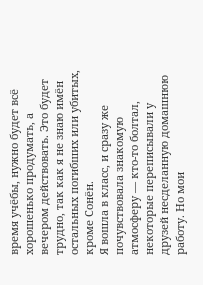время учёбы, нужно будет всё хорошенько продумать, а вечером действовать. Это будет трудно, так как я не знаю имён остальных погибших или убитых, кроме Сонён.
Я вошла в класс, и сразу же почувствовала знакомую атмосферу — кто-то болтал, некоторые переписывали у друзей несделанную домашнюю работу. Но мои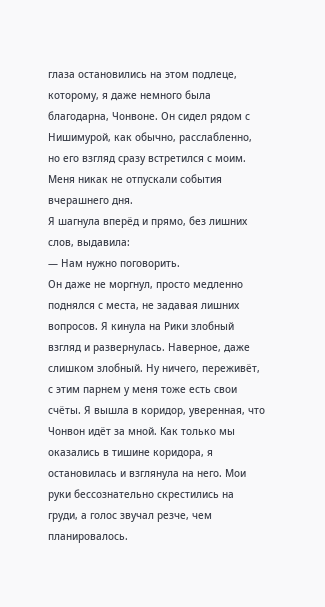глаза остановились на этом подлеце, которому, я даже немного была благодарна, Чонвоне. Он сидел рядом с Нишимурой, как обычно, расслабленно, но его взгляд сразу встретился с моим. Меня никак не отпускали события вчерашнего дня.
Я шагнула вперёд и прямо, без лишних слов, выдавила:
— Нам нужно поговорить.
Он даже не моргнул, просто медленно поднялся с места, не задавая лишних вопросов. Я кинула на Рики злобный взгляд и развернулась. Наверное, даже слишком злобный. Ну ничего, переживёт, с этим парнем у меня тоже есть свои счёты. Я вышла в коридор, уверенная, что Чонвон идёт за мной. Как только мы оказались в тишине коридора, я остановилась и взглянула на него. Мои руки бессознательно скрестились на груди, а голос звучал резче, чем планировалось.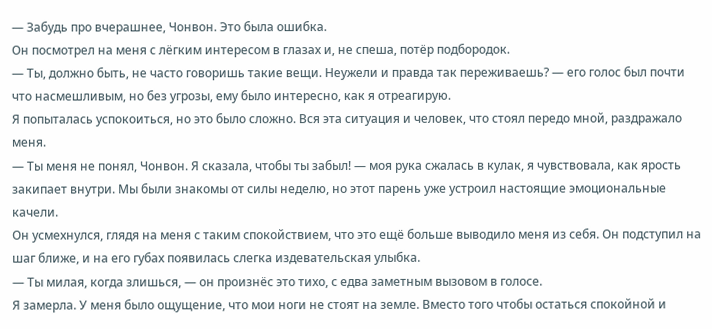— Забудь про вчерашнее, Чонвон. Это была ошибка.
Он посмотрел на меня с лёгким интересом в глазах и, не спеша, потёр подбородок.
— Ты, должно быть, не часто говоришь такие вещи. Неужели и правда так переживаешь? — его голос был почти что насмешливым, но без угрозы, ему было интересно, как я отреагирую.
Я попыталась успокоиться, но это было сложно. Вся эта ситуация и человек, что стоял передо мной, раздражало меня.
— Ты меня не понял, Чонвон. Я сказала, чтобы ты забыл! — моя рука сжалась в кулак, я чувствовала, как ярость закипает внутри. Мы были знакомы от силы неделю, но этот парень уже устроил настоящие эмоциональные качели.
Он усмехнулся, глядя на меня с таким спокойствием, что это ещё больше выводило меня из себя. Он подступил на шаг ближе, и на его губах появилась слегка издевательская улыбка.
— Ты милая, когда злишься, — он произнёс это тихо, с едва заметным вызовом в голосе.
Я замерла. У меня было ощущение, что мои ноги не стоят на земле. Вместо того чтобы остаться спокойной и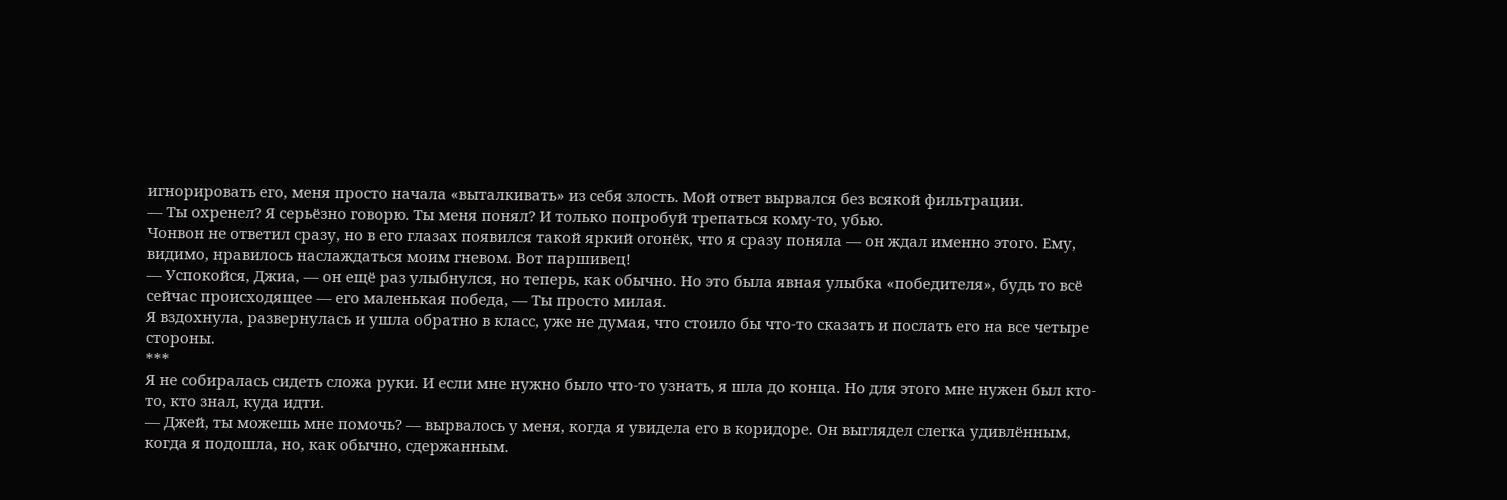игнорировать его, меня просто начала «выталкивать» из себя злость. Мой ответ вырвался без всякой фильтрации.
— Ты охренел? Я серьёзно говорю. Ты меня понял? И только попробуй трепаться кому-то, убью.
Чонвон не ответил сразу, но в его глазах появился такой яркий огонёк, что я сразу поняла — он ждал именно этого. Ему, видимо, нравилось наслаждаться моим гневом. Вот паршивец!
— Успокойся, Джиа, — он ещё раз улыбнулся, но теперь, как обычно. Но это была явная улыбка «победителя», будь то всё сейчас происходящее — его маленькая победа, — Ты просто милая.
Я вздохнула, развернулась и ушла обратно в класс, уже не думая, что стоило бы что-то сказать и послать его на все четыре стороны.
***
Я не собиралась сидеть сложа руки. И если мне нужно было что-то узнать, я шла до конца. Но для этого мне нужен был кто-то, кто знал, куда идти.
— Джей, ты можешь мне помочь? — вырвалось у меня, когда я увидела его в коридоре. Он выглядел слегка удивлённым, когда я подошла, но, как обычно, сдержанным.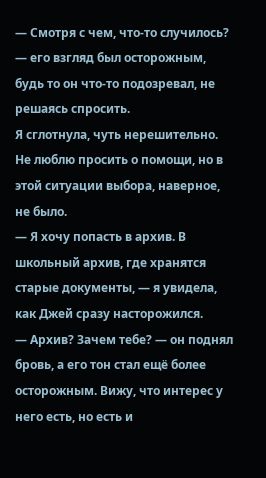— Смотря с чем, что-то случилось? — его взгляд был осторожным, будь то он что-то подозревал, не решаясь спросить.
Я сглотнула, чуть нерешительно. Не люблю просить о помощи, но в этой ситуации выбора, наверное, не было.
— Я хочу попасть в архив. В школьный архив, где хранятся старые документы, — я увидела, как Джей сразу насторожился.
— Архив? Зачем тебе? — он поднял бровь, а его тон стал ещё более осторожным. Вижу, что интерес у него есть, но есть и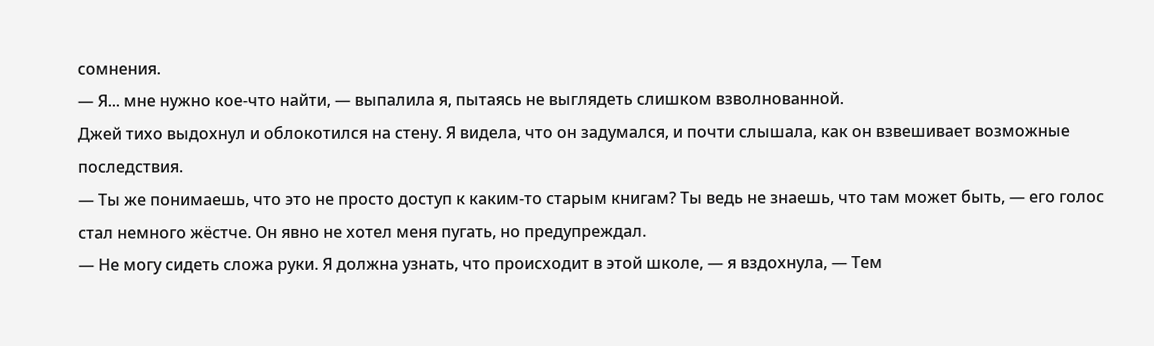сомнения.
— Я... мне нужно кое-что найти, — выпалила я, пытаясь не выглядеть слишком взволнованной.
Джей тихо выдохнул и облокотился на стену. Я видела, что он задумался, и почти слышала, как он взвешивает возможные последствия.
— Ты же понимаешь, что это не просто доступ к каким-то старым книгам? Ты ведь не знаешь, что там может быть, — его голос стал немного жёстче. Он явно не хотел меня пугать, но предупреждал.
— Не могу сидеть сложа руки. Я должна узнать, что происходит в этой школе, — я вздохнула, — Тем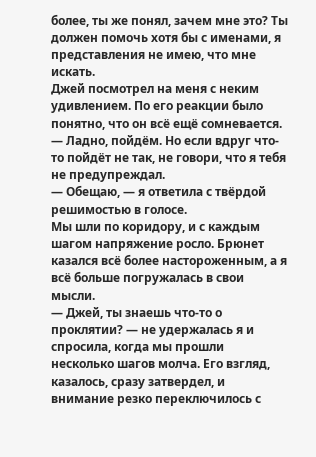более, ты же понял, зачем мне это? Ты должен помочь хотя бы с именами, я представления не имею, что мне искать.
Джей посмотрел на меня с неким удивлением. По его реакции было понятно, что он всё ещё сомневается.
— Ладно, пойдём. Но если вдруг что-то пойдёт не так, не говори, что я тебя не предупреждал.
— Обещаю, — я ответила с твёрдой решимостью в голосе.
Мы шли по коридору, и с каждым шагом напряжение росло. Брюнет казался всё более настороженным, а я всё больше погружалась в свои мысли.
— Джей, ты знаешь что-то о проклятии? — не удержалась я и спросила, когда мы прошли несколько шагов молча. Его взгляд, казалось, сразу затвердел, и внимание резко переключилось с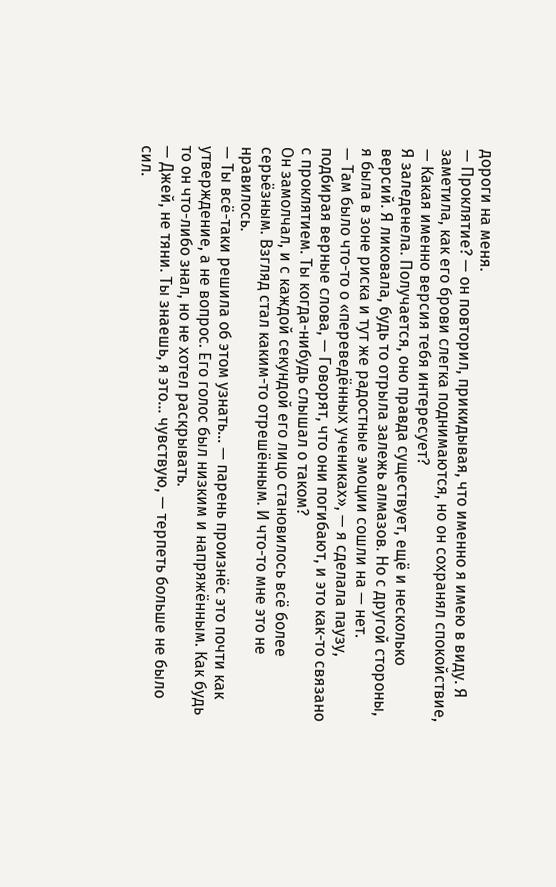дороги на меня.
— Проклятие? — он повторил, прикидывая, что именно я имею в виду. Я заметила, как его брови слегка поднимаются, но он сохранял спокойствие, — Какая именно версия тебя интересует?
Я заледенела. Получается, оно правда существует, ещё и несколько версий. Я ликовала, будь то отрыла залежь алмазов. Но с другой стороны, я была в зоне риска и тут же радостные эмоции сошли на — нет.
— Там было что-то о «переведённых учениках», — я сделала паузу, подбирая верные слова, — Говорят, что они погибают, и это как-то связано с проклятием. Ты когда-нибудь слышал о таком?
Он замолчал, и с каждой секундой его лицо становилось всё более серьёзным. Взгляд стал каким-то отрешённым. И что-то мне это не нравилось.
— Ты всё-таки решила об этом узнать... — парень произнёс это почти как утверждение, а не вопрос. Его голос был низким и напряжённым. Как будь то он что-либо знал, но не хотел раскрывать.
— Джей, не тяни. Ты знаешь, я это... чувствую, — терпеть больше не было сил.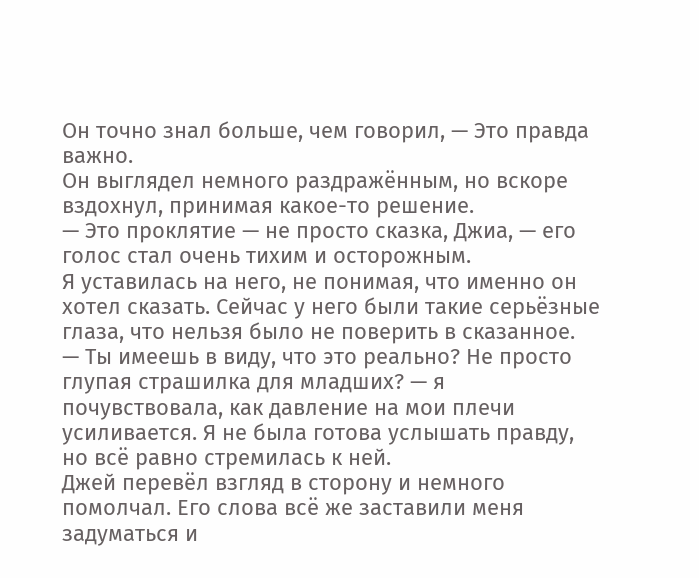Он точно знал больше, чем говорил, — Это правда важно.
Он выглядел немного раздражённым, но вскоре вздохнул, принимая какое-то решение.
— Это проклятие — не просто сказка, Джиа, — его голос стал очень тихим и осторожным.
Я уставилась на него, не понимая, что именно он хотел сказать. Сейчас у него были такие серьёзные глаза, что нельзя было не поверить в сказанное.
— Ты имеешь в виду, что это реально? Не просто глупая страшилка для младших? — я почувствовала, как давление на мои плечи усиливается. Я не была готова услышать правду, но всё равно стремилась к ней.
Джей перевёл взгляд в сторону и немного помолчал. Его слова всё же заставили меня задуматься и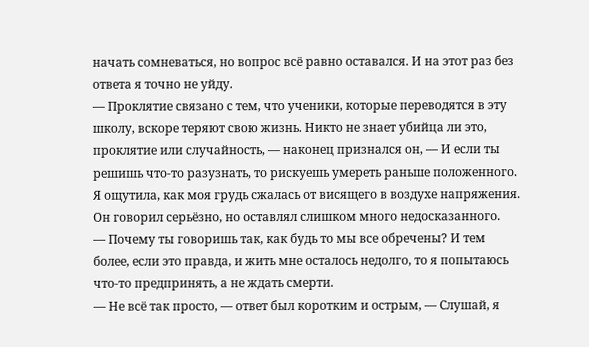начать сомневаться, но вопрос всё равно оставался. И на этот раз без ответа я точно не уйду.
— Проклятие связано с тем, что ученики, которые переводятся в эту школу, вскоре теряют свою жизнь. Никто не знает убийца ли это, проклятие или случайность, — наконец признался он, — И если ты решишь что-то разузнать, то рискуешь умереть раньше положенного.
Я ощутила, как моя грудь сжалась от висящего в воздухе напряжения. Он говорил серьёзно, но оставлял слишком много недосказанного.
— Почему ты говоришь так, как будь то мы все обречены? И тем более, если это правда, и жить мне осталось недолго, то я попытаюсь что-то предпринять, а не ждать смерти.
— Не всё так просто, — ответ был коротким и острым, — Слушай, я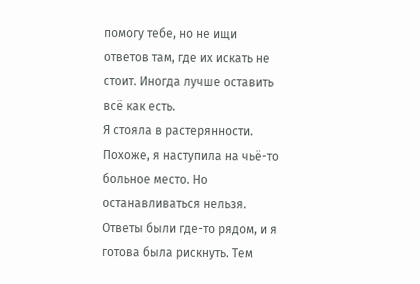помогу тебе, но не ищи ответов там, где их искать не стоит. Иногда лучше оставить всё как есть.
Я стояла в растерянности. Похоже, я наступила на чьё-то больное место. Но останавливаться нельзя. Ответы были где-то рядом, и я готова была рискнуть. Тем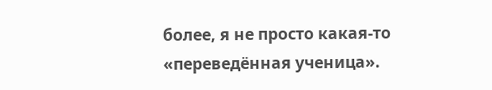более, я не просто какая-то «переведённая ученица».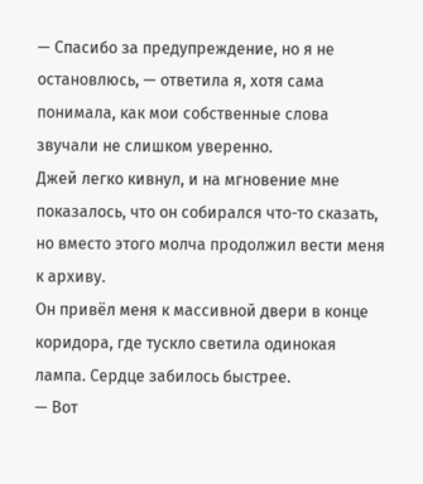— Спасибо за предупреждение, но я не остановлюсь, — ответила я, хотя сама понимала, как мои собственные слова звучали не слишком уверенно.
Джей легко кивнул, и на мгновение мне показалось, что он собирался что-то сказать, но вместо этого молча продолжил вести меня к архиву.
Он привёл меня к массивной двери в конце коридора, где тускло светила одинокая лампа. Сердце забилось быстрее.
— Вот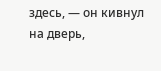здесь, — он кивнул на дверь,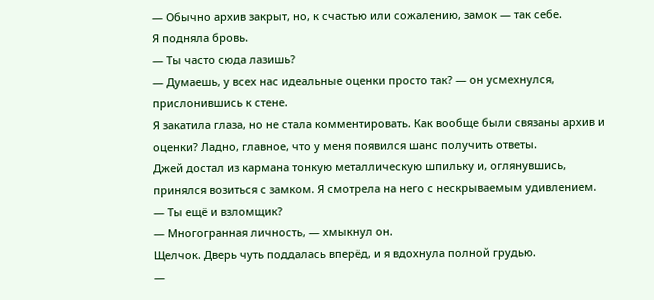— Обычно архив закрыт, но, к счастью или сожалению, замок — так себе.
Я подняла бровь.
— Ты часто сюда лазишь?
— Думаешь, у всех нас идеальные оценки просто так? — он усмехнулся, прислонившись к стене.
Я закатила глаза, но не стала комментировать. Как вообще были связаны архив и оценки? Ладно, главное, что у меня появился шанс получить ответы.
Джей достал из кармана тонкую металлическую шпильку и, оглянувшись, принялся возиться с замком. Я смотрела на него с нескрываемым удивлением.
— Ты ещё и взломщик?
— Многогранная личность, — хмыкнул он.
Щелчок. Дверь чуть поддалась вперёд, и я вдохнула полной грудью.
—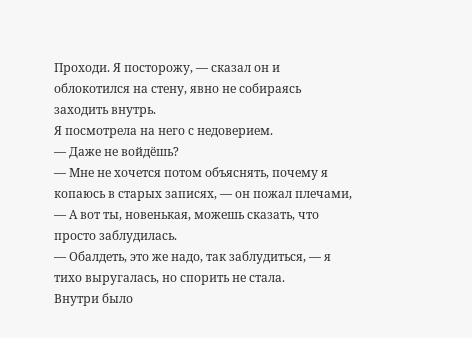Проходи. Я посторожу, — сказал он и облокотился на стену, явно не собираясь заходить внутрь.
Я посмотрела на него с недоверием.
— Даже не войдёшь?
— Мне не хочется потом объяснять, почему я копаюсь в старых записях, — он пожал плечами, — А вот ты, новенькая, можешь сказать, что просто заблудилась.
— Обалдеть, это же надо, так заблудиться, — я тихо выругалась, но спорить не стала.
Внутри было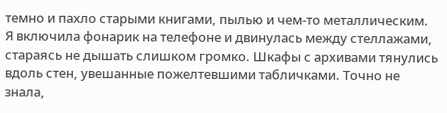темно и пахло старыми книгами, пылью и чем-то металлическим. Я включила фонарик на телефоне и двинулась между стеллажами, стараясь не дышать слишком громко. Шкафы с архивами тянулись вдоль стен, увешанные пожелтевшими табличками. Точно не знала,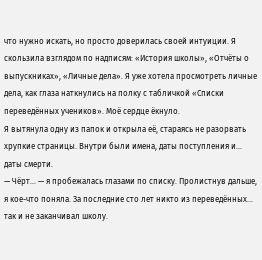что нужно искать, но просто доверилась своей интуиции. Я скользила взглядом по надписям: «История школы», «Отчёты о выпускниках», «Личные дела». Я уже хотела просмотреть личные дела, как глаза наткнулись на полку с табличкой «Списки переведённых учеников». Моё сердце ёкнуло.
Я вытянула одну из папок и открыла её, стараясь не разорвать хрупкие страницы. Внутри были имена, даты поступления и... даты смерти.
— Чёрт... — я пробежалась глазами по списку. Пролистнув дальше, я кое-что поняла. За последние сто лет никто из переведённых... так и не заканчивал школу.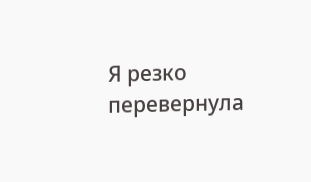Я резко перевернула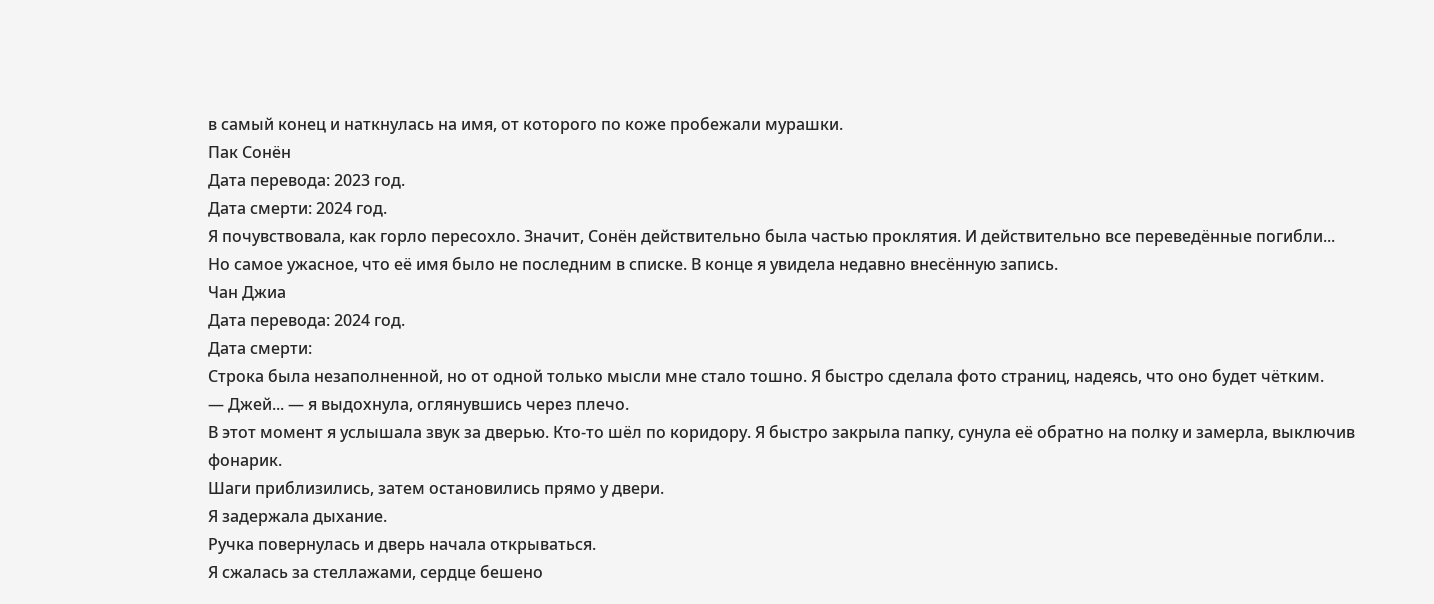в самый конец и наткнулась на имя, от которого по коже пробежали мурашки.
Пак Сонён
Дата перевода: 2023 год.
Дата смерти: 2024 год.
Я почувствовала, как горло пересохло. Значит, Сонён действительно была частью проклятия. И действительно все переведённые погибли...
Но самое ужасное, что её имя было не последним в списке. В конце я увидела недавно внесённую запись.
Чан Джиа
Дата перевода: 2024 год.
Дата смерти:
Строка была незаполненной, но от одной только мысли мне стало тошно. Я быстро сделала фото страниц, надеясь, что оно будет чётким.
— Джей... — я выдохнула, оглянувшись через плечо.
В этот момент я услышала звук за дверью. Кто-то шёл по коридору. Я быстро закрыла папку, сунула её обратно на полку и замерла, выключив фонарик.
Шаги приблизились, затем остановились прямо у двери.
Я задержала дыхание.
Ручка повернулась и дверь начала открываться.
Я сжалась за стеллажами, сердце бешено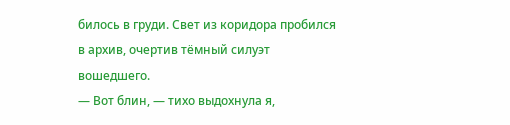билось в груди. Свет из коридора пробился в архив, очертив тёмный силуэт вошедшего.
— Вот блин, — тихо выдохнула я,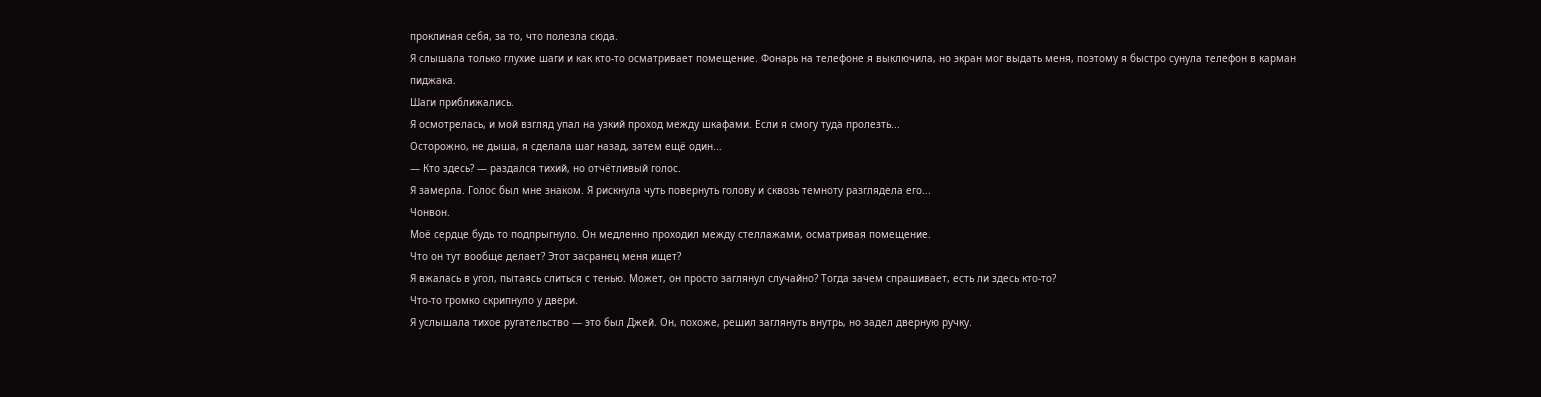проклиная себя, за то, что полезла сюда.
Я слышала только глухие шаги и как кто-то осматривает помещение. Фонарь на телефоне я выключила, но экран мог выдать меня, поэтому я быстро сунула телефон в карман пиджака.
Шаги приближались.
Я осмотрелась, и мой взгляд упал на узкий проход между шкафами. Если я смогу туда пролезть...
Осторожно, не дыша, я сделала шаг назад, затем ещё один...
— Кто здесь? — раздался тихий, но отчётливый голос.
Я замерла. Голос был мне знаком. Я рискнула чуть повернуть голову и сквозь темноту разглядела его...
Чонвон.
Моё сердце будь то подпрыгнуло. Он медленно проходил между стеллажами, осматривая помещение.
Что он тут вообще делает? Этот засранец меня ищет?
Я вжалась в угол, пытаясь слиться с тенью. Может, он просто заглянул случайно? Тогда зачем спрашивает, есть ли здесь кто-то?
Что-то громко скрипнуло у двери.
Я услышала тихое ругательство — это был Джей. Он, похоже, решил заглянуть внутрь, но задел дверную ручку.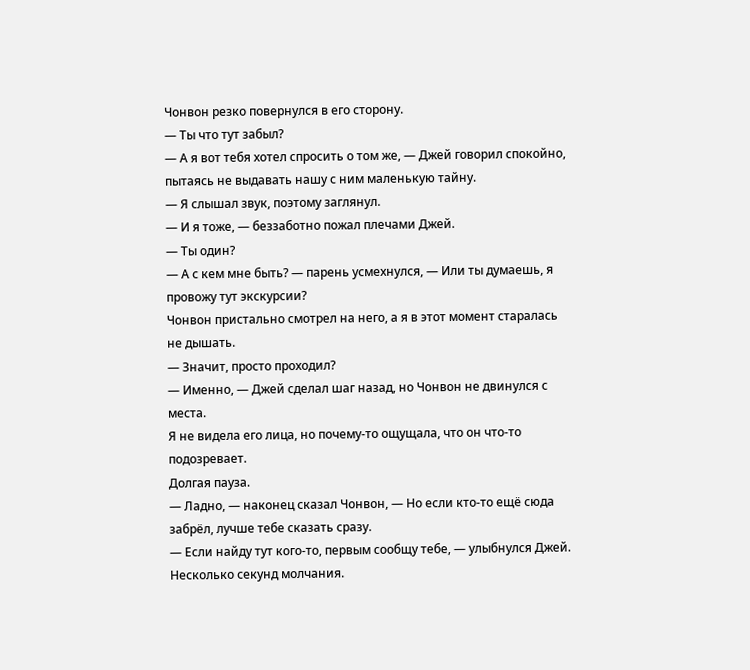Чонвон резко повернулся в его сторону.
— Ты что тут забыл?
— А я вот тебя хотел спросить о том же, — Джей говорил спокойно, пытаясь не выдавать нашу с ним маленькую тайну.
— Я слышал звук, поэтому заглянул.
— И я тоже, — беззаботно пожал плечами Джей.
— Ты один?
— А с кем мне быть? — парень усмехнулся, — Или ты думаешь, я провожу тут экскурсии?
Чонвон пристально смотрел на него, а я в этот момент старалась не дышать.
— Значит, просто проходил?
— Именно, — Джей сделал шаг назад, но Чонвон не двинулся с места.
Я не видела его лица, но почему-то ощущала, что он что-то подозревает.
Долгая пауза.
— Ладно, — наконец сказал Чонвон, — Но если кто-то ещё сюда забрёл, лучше тебе сказать сразу.
— Если найду тут кого-то, первым сообщу тебе, — улыбнулся Джей.
Несколько секунд молчания.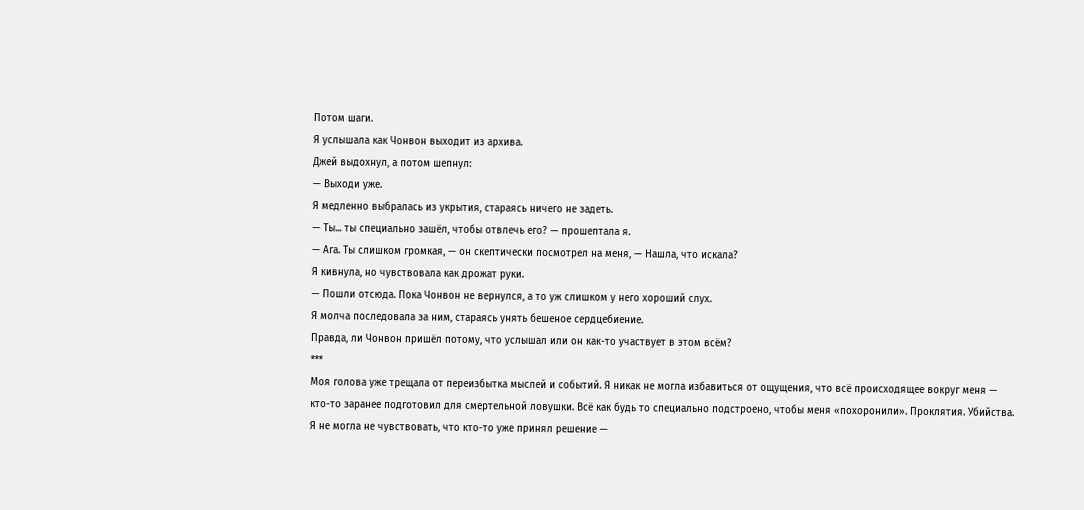Потом шаги.
Я услышала как Чонвон выходит из архива.
Джей выдохнул, а потом шепнул:
— Выходи уже.
Я медленно выбралась из укрытия, стараясь ничего не задеть.
— Ты... ты специально зашёл, чтобы отвлечь его? — прошептала я.
— Ага. Ты слишком громкая, — он скептически посмотрел на меня, — Нашла, что искала?
Я кивнула, но чувствовала как дрожат руки.
— Пошли отсюда. Пока Чонвон не вернулся, а то уж слишком у него хороший слух.
Я молча последовала за ним, стараясь унять бешеное сердцебиение.
Правда, ли Чонвон пришёл потому, что услышал или он как-то участвует в этом всём?
***
Моя голова уже трещала от переизбытка мыслей и событий. Я никак не могла избавиться от ощущения, что всё происходящее вокруг меня — кто-то заранее подготовил для смертельной ловушки. Всё как будь то специально подстроено, чтобы меня «похоронили». Проклятия. Убийства. Я не могла не чувствовать, что кто-то уже принял решение —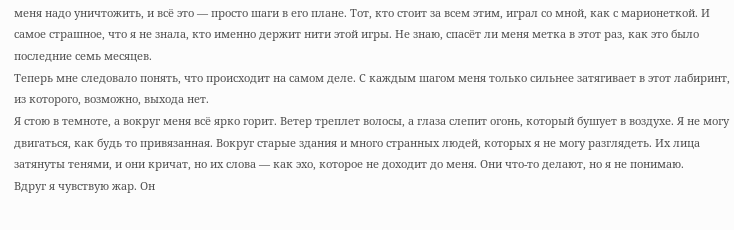меня надо уничтожить, и всё это — просто шаги в его плане. Тот, кто стоит за всем этим, играл со мной, как с марионеткой. И самое страшное, что я не знала, кто именно держит нити этой игры. Не знаю, спасёт ли меня метка в этот раз, как это было последние семь месяцев.
Теперь мне следовало понять, что происходит на самом деле. С каждым шагом меня только сильнее затягивает в этот лабиринт, из которого, возможно, выхода нет.
Я стою в темноте, а вокруг меня всё ярко горит. Ветер треплет волосы, а глаза слепит огонь, который бушует в воздухе. Я не могу двигаться, как будь то привязанная. Вокруг старые здания и много странных людей, которых я не могу разглядеть. Их лица затянуты тенями, и они кричат, но их слова — как эхо, которое не доходит до меня. Они что-то делают, но я не понимаю.
Вдруг я чувствую жар. Он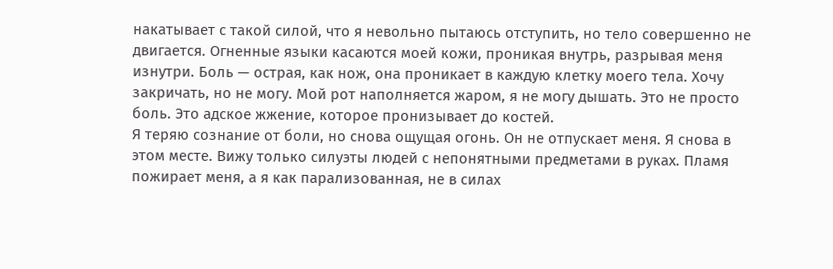накатывает с такой силой, что я невольно пытаюсь отступить, но тело совершенно не двигается. Огненные языки касаются моей кожи, проникая внутрь, разрывая меня изнутри. Боль — острая, как нож, она проникает в каждую клетку моего тела. Хочу закричать, но не могу. Мой рот наполняется жаром, я не могу дышать. Это не просто боль. Это адское жжение, которое пронизывает до костей.
Я теряю сознание от боли, но снова ощущая огонь. Он не отпускает меня. Я снова в этом месте. Вижу только силуэты людей с непонятными предметами в руках. Пламя пожирает меня, а я как парализованная, не в силах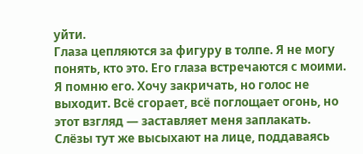уйти.
Глаза цепляются за фигуру в толпе. Я не могу понять, кто это. Его глаза встречаются с моими. Я помню его. Хочу закричать, но голос не выходит. Всё сгорает, всё поглощает огонь, но этот взгляд — заставляет меня заплакать. Слёзы тут же высыхают на лице, поддаваясь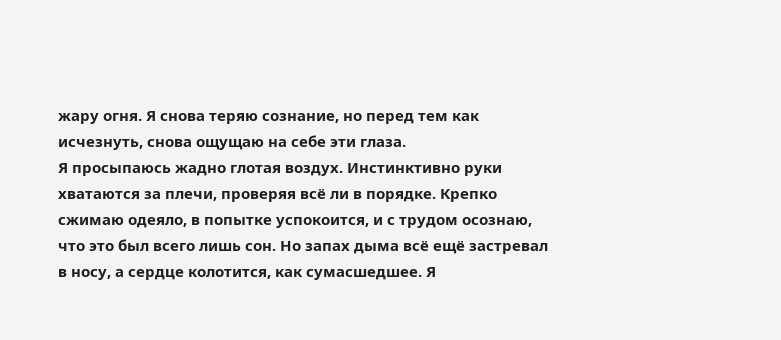жару огня. Я снова теряю сознание, но перед тем как исчезнуть, снова ощущаю на себе эти глаза.
Я просыпаюсь жадно глотая воздух. Инстинктивно руки хватаются за плечи, проверяя всё ли в порядке. Крепко сжимаю одеяло, в попытке успокоится, и с трудом осознаю, что это был всего лишь сон. Но запах дыма всё ещё застревал в носу, а сердце колотится, как сумасшедшее. Я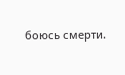боюсь смерти.